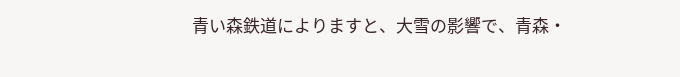青い森鉄道によりますと、大雪の影響で、青森・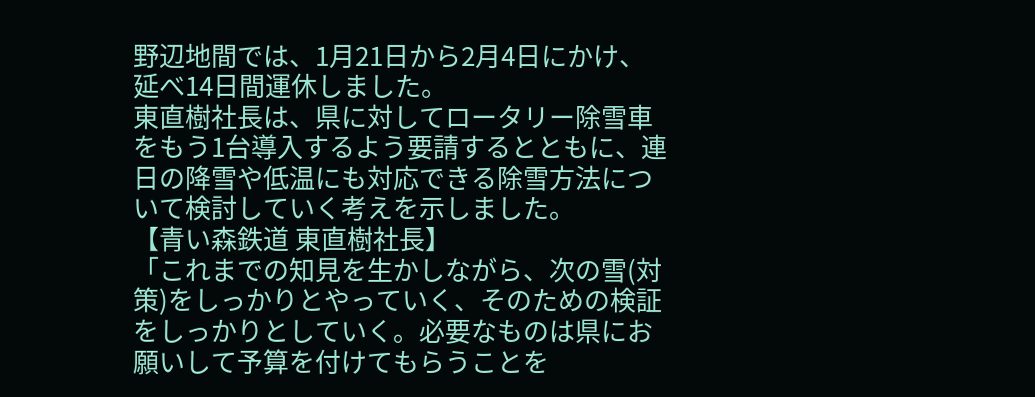野辺地間では、1月21日から2月4日にかけ、延べ14日間運休しました。
東直樹社長は、県に対してロータリー除雪車をもう1台導入するよう要請するとともに、連日の降雪や低温にも対応できる除雪方法について検討していく考えを示しました。
【青い森鉄道 東直樹社長】
「これまでの知見を生かしながら、次の雪(対策)をしっかりとやっていく、そのための検証をしっかりとしていく。必要なものは県にお願いして予算を付けてもらうことを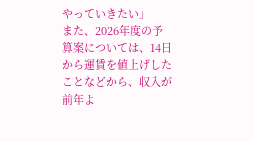やっていきたい」
また、2026年度の予算案については、14日から運賃を値上げしたことなどから、収入が前年よ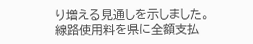り増える見通しを示しました。線路使用料を県に全額支払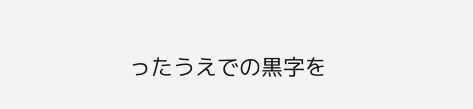ったうえでの黒字を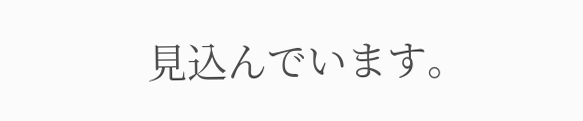見込んでいます。